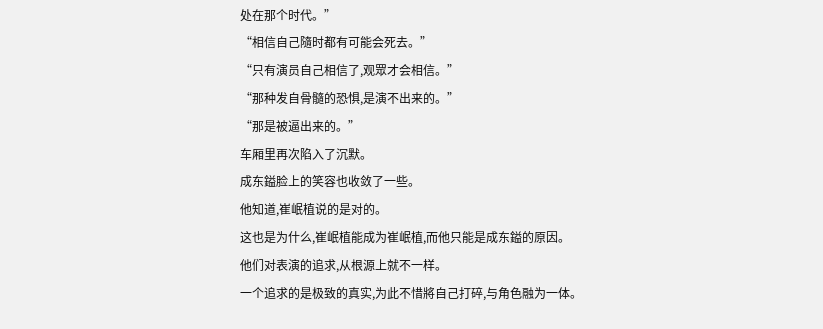处在那个时代。”
“相信自己隨时都有可能会死去。”
“只有演员自己相信了,观眾才会相信。”
“那种发自骨髓的恐惧,是演不出来的。”
“那是被逼出来的。”
车厢里再次陷入了沉默。
成东鎰脸上的笑容也收敛了一些。
他知道,崔岷植说的是对的。
这也是为什么,崔岷植能成为崔岷植,而他只能是成东鎰的原因。
他们对表演的追求,从根源上就不一样。
一个追求的是极致的真实,为此不惜將自己打碎,与角色融为一体。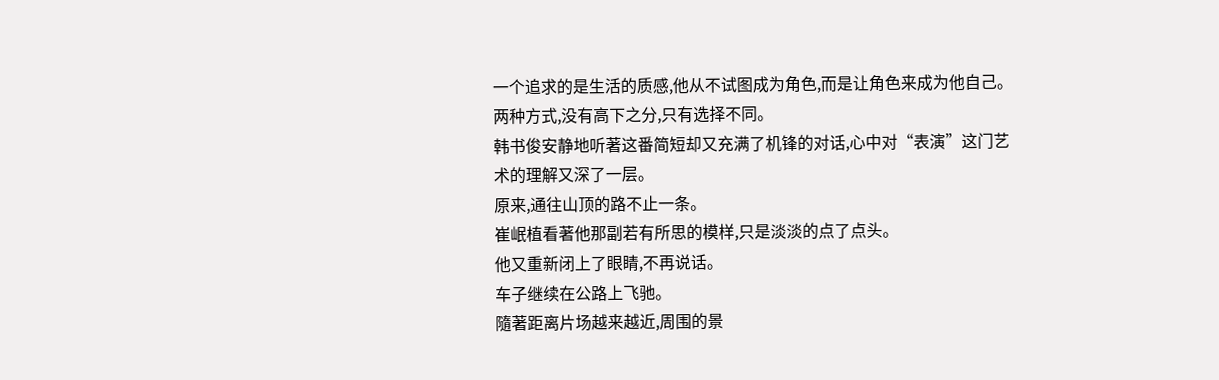一个追求的是生活的质感,他从不试图成为角色,而是让角色来成为他自己。
两种方式,没有高下之分,只有选择不同。
韩书俊安静地听著这番简短却又充满了机锋的对话,心中对“表演”这门艺术的理解又深了一层。
原来,通往山顶的路不止一条。
崔岷植看著他那副若有所思的模样,只是淡淡的点了点头。
他又重新闭上了眼睛,不再说话。
车子继续在公路上飞驰。
隨著距离片场越来越近,周围的景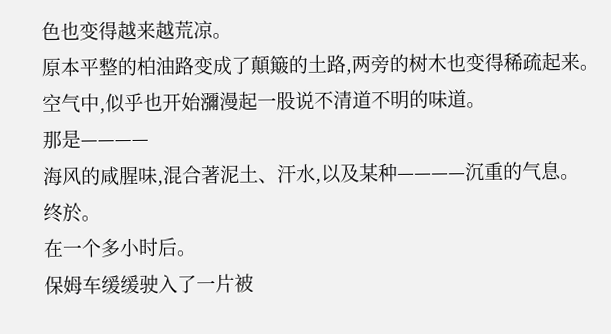色也变得越来越荒凉。
原本平整的柏油路变成了顛簸的土路,两旁的树木也变得稀疏起来。
空气中,似乎也开始瀰漫起一股说不清道不明的味道。
那是————
海风的咸腥味,混合著泥土、汗水,以及某种————沉重的气息。
终於。
在一个多小时后。
保姆车缓缓驶入了一片被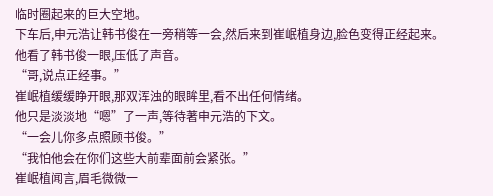临时圈起来的巨大空地。
下车后,申元浩让韩书俊在一旁稍等一会,然后来到崔岷植身边,脸色变得正经起来。
他看了韩书俊一眼,压低了声音。
“哥,说点正经事。”
崔岷植缓缓睁开眼,那双浑浊的眼眸里,看不出任何情绪。
他只是淡淡地“嗯”了一声,等待著申元浩的下文。
“一会儿你多点照顾书俊。”
“我怕他会在你们这些大前辈面前会紧张。”
崔岷植闻言,眉毛微微一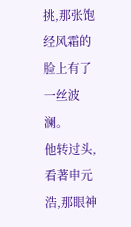挑,那张饱经风霜的脸上有了一丝波澜。
他转过头,看著申元浩,那眼神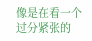像是在看一个过分紧张的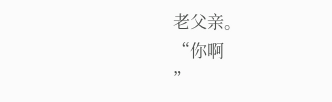老父亲。
“你啊
”